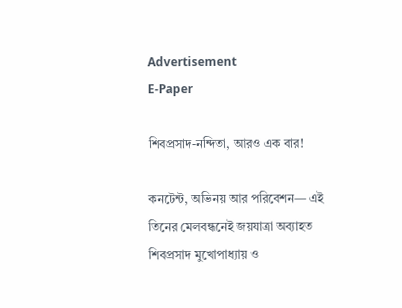Advertisement
E-Paper

শিবপ্রসাদ-নন্দিতা, আরও এক বার!

কনটেন্ট, অভিনয় আর পরিবেশন— এই তিনের মেলবন্ধনেই জয়যাত্রা অব্যাহত শিবপ্রসাদ মুখোপাধ্যায় ও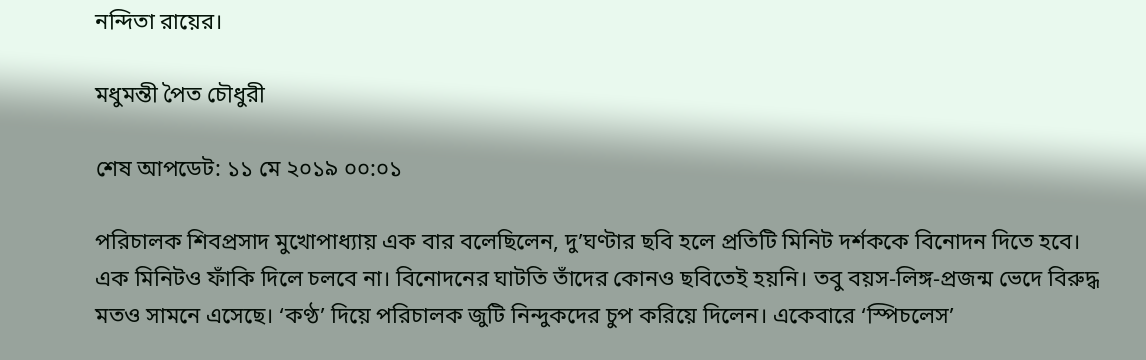নন্দিতা রায়ের।

মধুমন্তী পৈত চৌধুরী

শেষ আপডেট: ১১ মে ২০১৯ ০০:০১

পরিচালক শিবপ্রসাদ মুখোপাধ্যায় এক বার বলেছিলেন, দু’ঘণ্টার ছবি হলে প্রতিটি মিনিট দর্শককে বিনোদন দিতে হবে। এক মিনিটও ফাঁকি দিলে চলবে না। বিনোদনের ঘাটতি তাঁদের কোনও ছবিতেই হয়নি। তবু বয়স-লিঙ্গ-প্রজন্ম ভেদে বিরুদ্ধ মতও সামনে এসেছে। ‘কণ্ঠ’ দিয়ে পরিচালক জুটি নিন্দুকদের চুপ করিয়ে দিলেন। একেবারে ‘স্পিচলেস’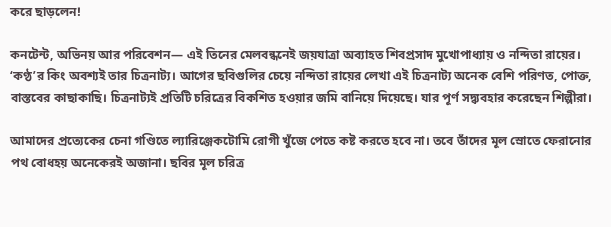করে ছাড়লেন!

কনটেন্ট, অভিনয় আর পরিবেশন— এই তিনের মেলবন্ধনেই জয়যাত্রা অব্যাহত শিবপ্রসাদ মুখোপাধ্যায় ও নন্দিতা রায়ের। ‘কণ্ঠ’র কিং অবশ্যই তার চিত্রনাট্য। আগের ছবিগুলির চেয়ে নন্দিতা রায়ের লেখা এই চিত্রনাট্য অনেক বেশি পরিণত, পোক্ত, বাস্তবের কাছাকাছি। চিত্রনাট্যই প্রতিটি চরিত্রের বিকশিত হওয়ার জমি বানিয়ে দিয়েছে। যার পূর্ণ সদ্ব্যবহার করেছেন শিল্পীরা।

আমাদের প্রত্যেকের চেনা গণ্ডিতে ল্যারিঞ্জেকটোমি রোগী খুঁজে পেতে কষ্ট করতে হবে না। তবে তাঁদের মূল স্রোতে ফেরানোর পথ বোধহয় অনেকেরই অজানা। ছবির মূল চরিত্র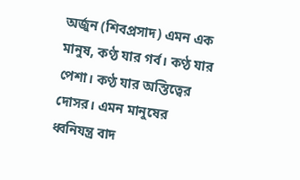অর্জুন (শিবপ্রসাদ) এমন এক মানুষ, কণ্ঠ যার গর্ব। কণ্ঠ যার পেশা। কণ্ঠ যার অস্তিত্বের দোসর। এমন মানুষের ধ্বনিযন্ত্র বাদ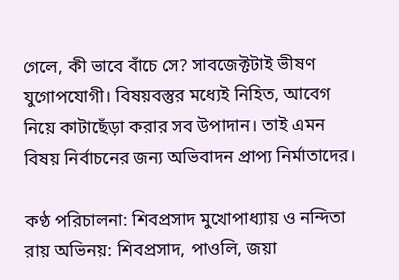গেলে, কী ভাবে বাঁচে সে? সাবজেক্টটাই ভীষণ যুগোপযোগী। বিষয়বস্তুর মধ্যেই নিহিত, আবেগ নিয়ে কাটাছেঁড়া করার সব উপাদান। তাই এমন বিষয় নির্বাচনের জন্য অভিবাদন প্রাপ্য নির্মাতাদের।

কণ্ঠ পরিচালনা: শিবপ্রসাদ মুখোপাধ্যায় ও নন্দিতা রায় অভিনয়: শিবপ্রসাদ, পাওলি, জয়া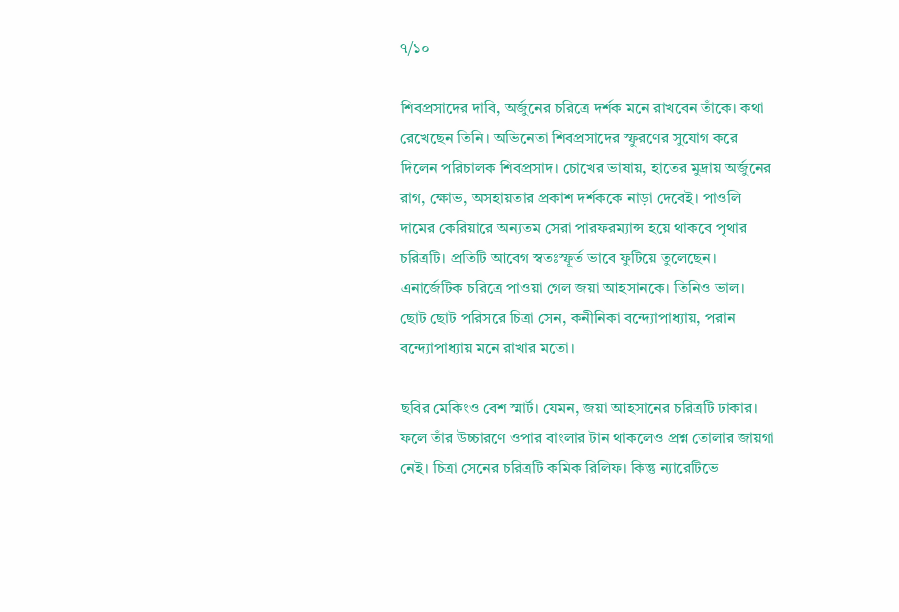৭/১০

শিবপ্রসাদের দাবি, অর্জুনের চরিত্রে দর্শক মনে রাখবেন তাঁকে। কথা রেখেছেন তিনি। অভিনেতা শিবপ্রসাদের স্ফুরণের সুযোগ করে দিলেন পরিচালক শিবপ্রসাদ। চোখের ভাষায়, হাতের মুদ্রায় অর্জুনের রাগ, ক্ষোভ, অসহায়তার প্রকাশ দর্শককে নাড়া দেবেই। পাওলি দামের কেরিয়ারে অন্যতম সেরা পারফরম্যান্স হয়ে থাকবে পৃথার চরিত্রটি। প্রতিটি আবেগ স্বতঃস্ফূর্ত ভাবে ফুটিয়ে তুলেছেন। এনার্জেটিক চরিত্রে পাওয়া গেল জয়া আহসানকে। তিনিও ভাল। ছোট ছোট পরিসরে চিত্রা সেন, কনীনিকা বন্দ্যোপাধ্যায়, পরান বন্দ্যোপাধ্যায় মনে রাখার মতো।

ছবির মেকিংও বেশ স্মার্ট। যেমন, জয়া আহসানের চরিত্রটি ঢাকার। ফলে তাঁর উচ্চারণে ওপার বাংলার টান থাকলেও প্রশ্ন তোলার জায়গা নেই। চিত্রা সেনের চরিত্রটি কমিক রিলিফ। কিন্তু ন্যারেটিভে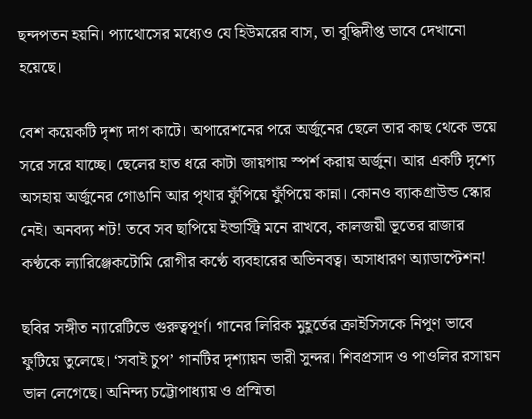ছন্দপতন হয়নি। প্যাথোসের মধ্যেও যে হিউমরের বাস, তা বুদ্ধিদীপ্ত ভাবে দেখানো হয়েছে।

বেশ কয়েকটি দৃশ্য দাগ কাটে। অপারেশনের পরে অর্জুনের ছেলে তার কাছ থেকে ভয়ে সরে সরে যাচ্ছে। ছেলের হাত ধরে কাটা জায়গায় স্পর্শ করায় অর্জুন। আর একটি দৃশ্যে অসহায় অর্জুনের গোঙানি আর পৃথার ফুঁপিয়ে ফুঁপিয়ে কান্না। কোনও ব্যাকগ্রাউন্ড স্কোর নেই। অনবদ্য শট! তবে সব ছাপিয়ে ইন্ডাস্ট্রি মনে রাখবে, কালজয়ী ভূতের রাজার কণ্ঠকে ল্যারিঞ্জেকটোমি রোগীর কণ্ঠে ব্যবহারের অভিনবত্ব। অসাধারণ অ্যাডাপ্টেশন!

ছবির সঙ্গীত ন্যারেটিভে গুরুত্বপূর্ণ। গানের লিরিক মুহূর্তের ক্রাইসিসকে নিপুণ ভাবে ফুটিয়ে তুলেছে। ‘সবাই চুপ’ গানটির দৃশ্যায়ন ভারী সুন্দর। শিবপ্রসাদ ও পাওলির রসায়ন ভাল লেগেছে। অনিন্দ্য চট্টোপাধ্যায় ও প্রস্মিতা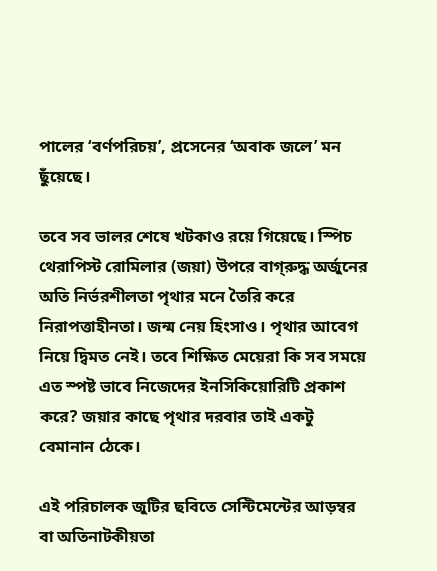পালের ‘বর্ণপরিচয়’, প্রসেনের ‘অবাক জলে’ মন ছুঁয়েছে।

তবে সব ভালর শেষে খটকাও রয়ে গিয়েছে। স্পিচ থেরাপিস্ট রোমিলার (জয়া) উপরে বাগ্‌রুদ্ধ অর্জুনের অতি নির্ভরশীলতা পৃথার মনে তৈরি করে নিরাপত্তাহীনতা। জন্ম নেয় হিংসাও। পৃথার আবেগ নিয়ে দ্বিমত নেই। তবে শিক্ষিত মেয়েরা কি সব সময়ে এত স্পষ্ট ভাবে নিজেদের ইনসিকিয়োরিটি প্রকাশ করে? জয়ার কাছে পৃথার দরবার তাই একটু বেমানান ঠেকে।

এই পরিচালক জুটির ছবিতে সেন্টিমেন্টের আড়ম্বর বা অতিনাটকীয়তা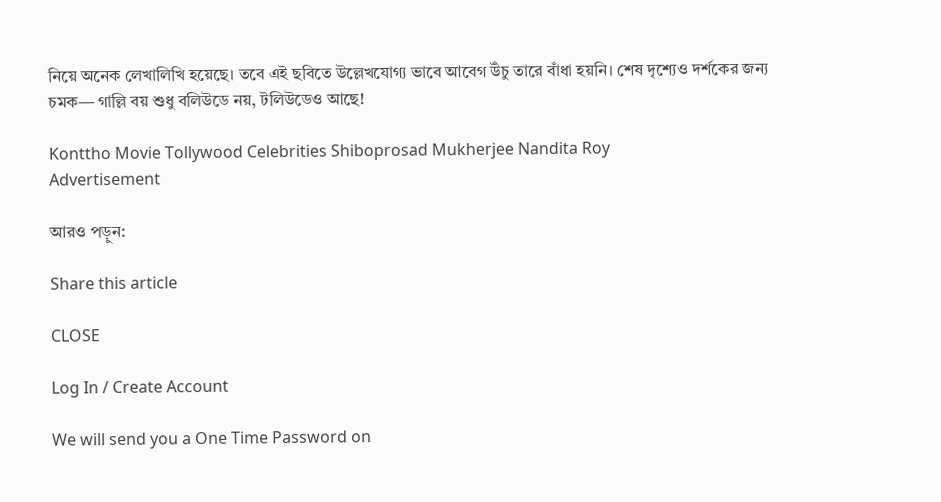নিয়ে অনেক লেখালিখি হয়েছে। তবে এই ছবিতে উল্লেখযোগ্য ভাবে আবেগ উঁচু তারে বাঁধা হয়নি। শেষ দৃশ্যেও দর্শকের জন্য চমক— গাল্লি বয় শুধু বলিউডে নয়, টলিউডেও আছে!

Konttho Movie Tollywood Celebrities Shiboprosad Mukherjee Nandita Roy
Advertisement

আরও পড়ুন:

Share this article

CLOSE

Log In / Create Account

We will send you a One Time Password on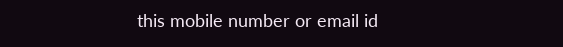this mobile number or email id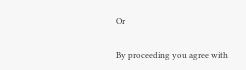Or

By proceeding you agree with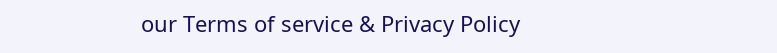our Terms of service & Privacy Policy